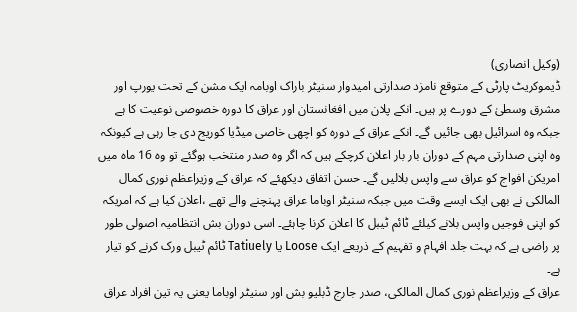(وکیل انصاری)
ڈیموکریٹ پارٹی کے متوقع نامزد صدارتی امیدوار سنیٹر باراک اوبامہ ایک مشن کے تحت یورپ اور مشرق وسطیٰ کے دورے پر ہیں۔ انکے پلان میں افغانستان اور عراق کا دورہ خصوصی نوعیت کا ہے جبکہ وہ اسرائیل بھی جائیں گے۔ انکے عراق کے دورہ کو اچھی خاصی میڈیا کوریج دی جا رہی ہے کیونکہ وہ اپنی صدارتی مہم کے دوران بار بار اعلان کرچکے ہیں کہ اگر وہ صدر منتخب ہوگئے تو وہ 16 ماہ میں امریکن افواج کو عراق سے واپس بلالیں گے۔ حسن اتفاق دیکھئے کہ عراق کے وزیراعظم نوری کمال المالکی نے بھی ایک ایسے وقت میں جبکہ سنیٹر اوباما عراق پہنچنے والے تھے ،اعلان کیا ہے کہ امریکہ کو اپنی فوجیں واپس بلانے کیلئے ٹائم ٹیبل کا اعلان کرنا چاہئے۔ اسی دوران بش انتظامیہ اصولی طور پر راضی ہے کہ بہت جلد افہام و تفہیم کے ذریعے ایک Loose یا Tatiuely ٹائم ٹیبل ورک کرنے کو تیار ہے۔
عراق کے وزیراعظم نوری کمال المالکی، صدر جارج ڈبلیو بش اور سنیٹر اوباما یعنی یہ تین افراد عراق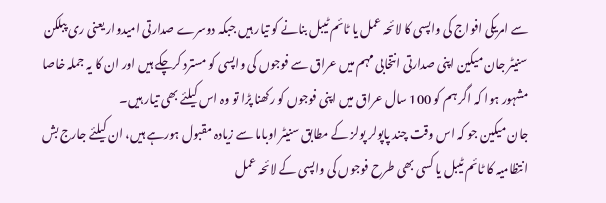سے امریکی افواج کی واپسی کا لائحہ عمل یا ٹائم ٹیبل بنانے کو تیار ہیں جبکہ دوسرے صدارتی امیدوار یعنی ری پبلکن سنیٹر جان میکین اپنی صدارتی انتخابی مہم میں عراق سے فوجوں کی واپسی کو مسترد کرچکے ہیں اور ان کا یہ جملہ خاصا مشہور ہوا کہ اگر ہم کو 100 سال عراق میں اپنی فوجوں کو رکھنا پڑا تو وہ اس کیلئے بھی تیار ہیں۔
جان میکین جو کہ اس وقت چند پاپولر پولز کے مطابق سنیٹر اوباما سے زیادہ مقبول ہورہے ہیں، ان کیلئے جارج بش انتظامیہ کا ٹائم ٹیبل یا کسی بھی طرح فوجوں کی واپسی کے لائحہ عمل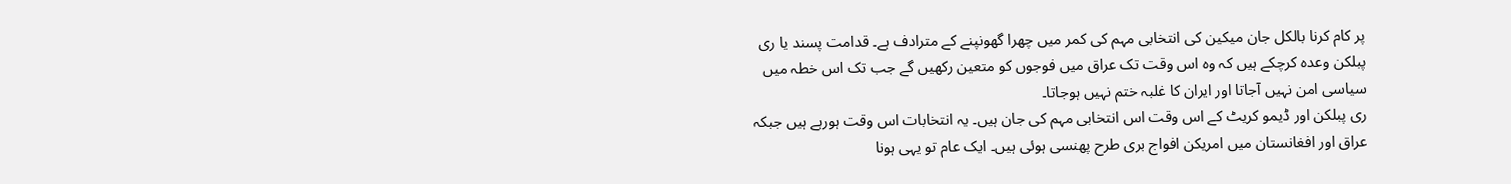پر کام کرنا بالکل جان میکین کی انتخابی مہم کی کمر میں چھرا گھونپنے کے مترادف ہے۔ قدامت پسند یا ری پبلکن وعدہ کرچکے ہیں کہ وہ اس وقت تک عراق میں فوجوں کو متعین رکھیں گے جب تک اس خطہ میں سیاسی امن نہیں آجاتا اور ایران کا غلبہ ختم نہیں ہوجاتا۔
ری پبلکن اور ڈیمو کریٹ کے اس وقت اس انتخابی مہم کی جان ہیں۔ یہ انتخابات اس وقت ہورہے ہیں جبکہ عراق اور افغانستان میں امریکن افواج بری طرح پھنسی ہوئی ہیں۔ ایک عام تو یہی ہونا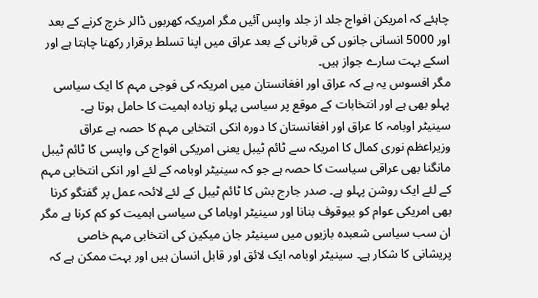چاہئے کہ امریکن افواج جلد از جلد واپس آئیں مگر امریکہ کھربوں ڈالر خرچ کرنے کے بعد اور 5000 انسانی جانوں کی قربانی کے بعد عراق میں اپنا تسلط برقرار رکھنا چاہتا ہے اور اسکے بہت سارے جواز ہیں۔
مگر افسوس یہ ہے کہ عراق اور افغانستان میں امریکہ کی فوجی مہم کا ایک سیاسی پہلو بھی ہے اور انتخابات کے موقع پر سیاسی پہلو زیادہ اہمیت کا حامل ہوتا ہے۔
سینیٹر اوبامہ کا عراق اور افغانستان کا دورہ انکی انتخابی مہم کا حصہ ہے عراق وزیراعظم نوری کمال کا امریکہ سے ٹائم ٹیبل یعنی امریکی افواج کی واپسی کا ٹائم ٹیبل مانگنا بھی عراقی سیاست کا حصہ ہے جو کہ سینیٹر اوبامہ کے لئے اور انکی انتخابی مہم کے لئے ایک روشن پہلو ہے۔ صدر جارج بش کا ٹائم ٹیبل کے لئے لائحہ عمل پر گفتگو کرنا بھی امریکی عوام کو بیوقوف بنانا اور سینیٹر اوباما کی سیاسی اہمیت کو کم کرنا ہے مگر ان سب سیاسی شعبدہ بازیوں میں سینیٹر جان میکین کی انتخابی مہم خاصی پریشانی کا شکار ہے۔ سینیٹر اوبامہ ایک لائق اور قابل انسان ہیں اور بہت ممکن ہے کہ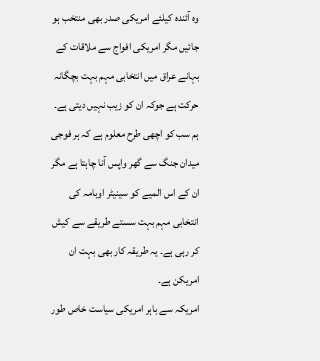وہ آئندہ کیلئے امریکی صدر بھی منتخب ہو جائیں مگر امریکی افواج سے ملاقات کے بہانے عراق میں انتخابی مہم بہت بچگانہ حرکت ہے جوکہ ان کو زیب نہیں دیتی ہے۔
ہم سب کو اچھی طرح معلوم ہے کہ ہر فوجی میدان جنگ سے گھر واپس آنا چاہتا ہے مگر ان کے اس المیے کو سینیٹر اوبامہ کی انتخابی مہم بہت سستے طریقے سے کیش کر رہی ہے۔ یہ طریقہ کار بھی بہت ان امریکن ہے۔
امریکہ سے باہر امریکی سیاست خاص طور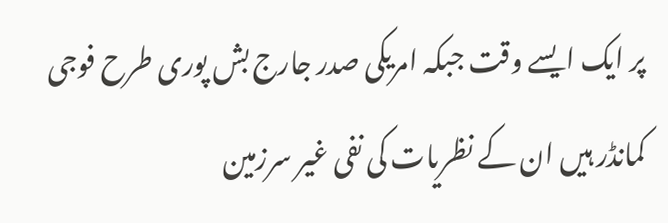پر ایک ایسے وقت جبکہ امریکی صدر جارج بش پوری طرح فوجی کمانڈر ہیں ان کے نظریات کی نفی غیر سرزمین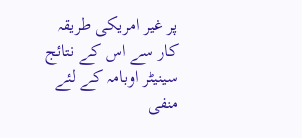پر غیر امریکی طریقہ کار سے اس کے نتائج سینیٹر اوبامہ کے لئے منفی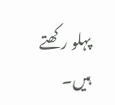پہلو رکھتے ہیں۔